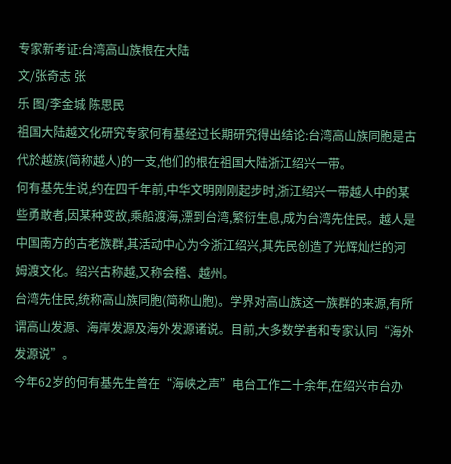专家新考证:台湾高山族根在大陆
文/张奇志 张
乐 图/李金城 陈思民
祖国大陆越文化研究专家何有基经过长期研究得出结论:台湾高山族同胞是古代於越族(简称越人)的一支,他们的根在祖国大陆浙江绍兴一带。
何有基先生说,约在四千年前,中华文明刚刚起步时,浙江绍兴一带越人中的某些勇敢者,因某种变故,乘船渡海,漂到台湾,繁衍生息,成为台湾先住民。越人是中国南方的古老族群,其活动中心为今浙江绍兴,其先民创造了光辉灿烂的河姆渡文化。绍兴古称越,又称会稽、越州。
台湾先住民,统称高山族同胞(简称山胞)。学界对高山族这一族群的来源,有所谓高山发源、海岸发源及海外发源诸说。目前,大多数学者和专家认同“海外发源说”。
今年62岁的何有基先生曾在“海峡之声”电台工作二十余年,在绍兴市台办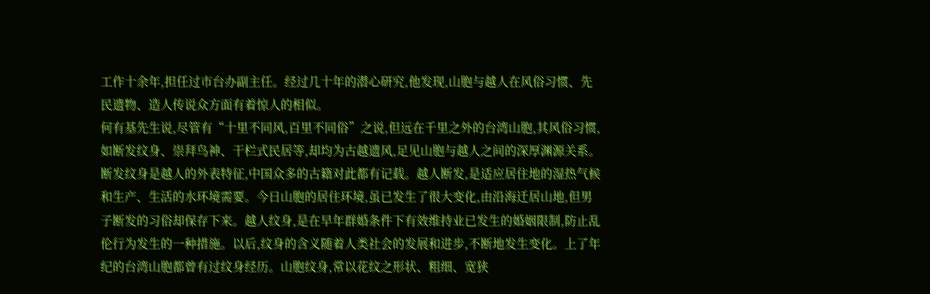工作十余年,担任过市台办副主任。经过几十年的潜心研究,他发现,山胞与越人在风俗习惯、先民遗物、造人传说众方面有着惊人的相似。
何有基先生说,尽管有“十里不同风,百里不同俗”之说,但远在千里之外的台湾山胞,其风俗习惯,如断发纹身、崇拜鸟神、干栏式民居等,却均为古越遗风,足见山胞与越人之间的深厚渊源关系。
断发纹身是越人的外表特征,中国众多的古籍对此都有记载。越人断发,是适应居住地的湿热气候和生产、生活的水环境需要。今日山胞的居住环境,虽已发生了很大变化,由沿海迁居山地,但男子断发的习俗却保存下来。越人纹身,是在早年群婚条件下有效维持业已发生的婚姻限制,防止乱伦行为发生的一种措施。以后,纹身的含义随着人类社会的发展和进步,不断地发生变化。上了年纪的台湾山胞都曾有过纹身经历。山胞纹身,常以花纹之形状、粗细、宽狭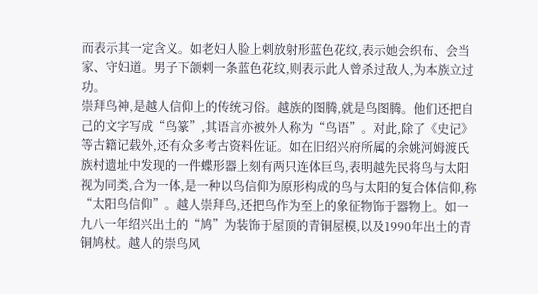而表示其一定含义。如老妇人脸上刺放射形蓝色花纹,表示她会织布、会当家、守妇道。男子下颌剌一条蓝色花纹,则表示此人曾杀过敌人,为本族立过功。
崇拜鸟神,是越人信仰上的传统习俗。越族的图腾,就是鸟图腾。他们还把自己的文字写成“鸟篆”,其语言亦被外人称为“鸟语”。对此,除了《史记》等古籍记载外,还有众多考古资料佐证。如在旧绍兴府所属的余姚河姆渡氏族村遗址中发现的一件蝶形器上刻有两只连体巨鸟,表明越先民将鸟与太阳视为同类,合为一体,是一种以鸟信仰为原形构成的鸟与太阳的复合体信仰,称“太阳鸟信仰”。越人崇拜鸟,还把鸟作为至上的象征物饰于器物上。如一九八一年绍兴出土的“鸠”为装饰于屋顶的青铜屋模,以及1990年出土的青铜鸠杖。越人的崇鸟风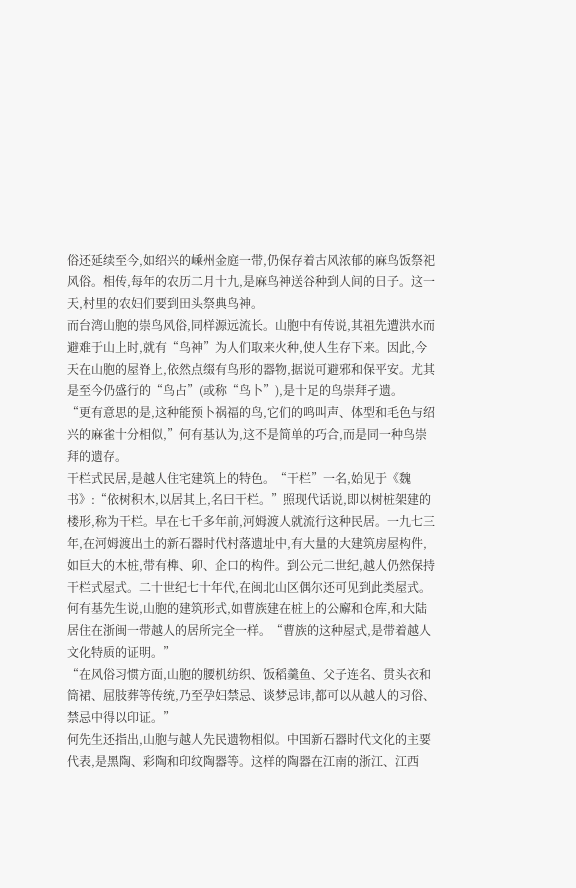俗还延续至今,如绍兴的嵊州金庭一带,仍保存着古风浓郁的麻鸟饭祭祀风俗。相传,每年的农历二月十九,是麻鸟神送谷种到人间的日子。这一天,村里的农妇们要到田头祭典鸟神。
而台湾山胞的崇鸟风俗,同样源远流长。山胞中有传说,其祖先遭洪水而避难于山上时,就有“鸟神”为人们取来火种,使人生存下来。因此,今天在山胞的屋脊上,依然点缀有鸟形的器物,据说可避邪和保平安。尤其是至今仍盛行的“鸟占”(或称“鸟卜”),是十足的鸟崇拜孑遗。
“更有意思的是,这种能预卜祸福的鸟,它们的鸣叫声、体型和毛色与绍兴的麻雀十分相似,”何有基认为,这不是简单的巧合,而是同一种鸟崇拜的遗存。
干栏式民居,是越人住宅建筑上的特色。“干栏”一名,始见于《魏书》:“依树积木,以居其上,名曰干栏。”照现代话说,即以树桩架建的楼形,称为干栏。早在七千多年前,河姆渡人就流行这种民居。一九七三年,在河姆渡出土的新石器时代村落遗址中,有大量的大建筑房屋构件,如巨大的木桩,带有榫、卯、企口的构件。到公元二世纪,越人仍然保持干栏式屋式。二十世纪七十年代,在闽北山区偶尔还可见到此类屋式。
何有基先生说,山胞的建筑形式,如曹族建在桩上的公廨和仓库,和大陆居住在浙闽一带越人的居所完全一样。“曹族的这种屋式,是带着越人文化特质的证明。”
“在风俗习惯方面,山胞的腰机纺织、饭稻羹鱼、父子连名、贯头衣和筒裙、屈肢葬等传统,乃至孕妇禁忌、谈梦忌讳,都可以从越人的习俗、禁忌中得以印证。”
何先生还指出,山胞与越人先民遗物相似。中国新石器时代文化的主要代表,是黑陶、彩陶和印纹陶器等。这样的陶器在江南的浙江、江西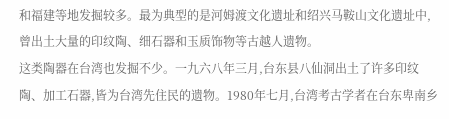和福建等地发掘较多。最为典型的是河姆渡文化遗址和绍兴马鞍山文化遗址中,曾出土大量的印纹陶、细石器和玉质饰物等古越人遗物。
这类陶器在台湾也发掘不少。一九六八年三月,台东县八仙洞出土了许多印纹陶、加工石器,皆为台湾先住民的遗物。1980年七月,台湾考古学者在台东卑南乡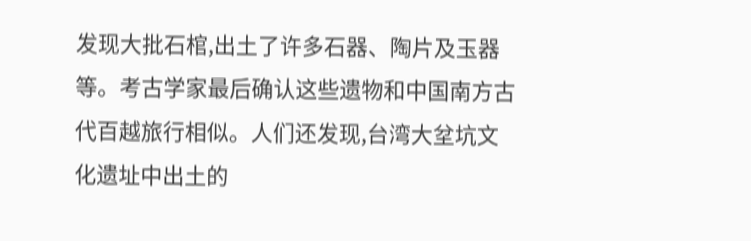发现大批石棺,出土了许多石器、陶片及玉器等。考古学家最后确认这些遗物和中国南方古代百越旅行相似。人们还发现,台湾大坌坑文化遗址中出土的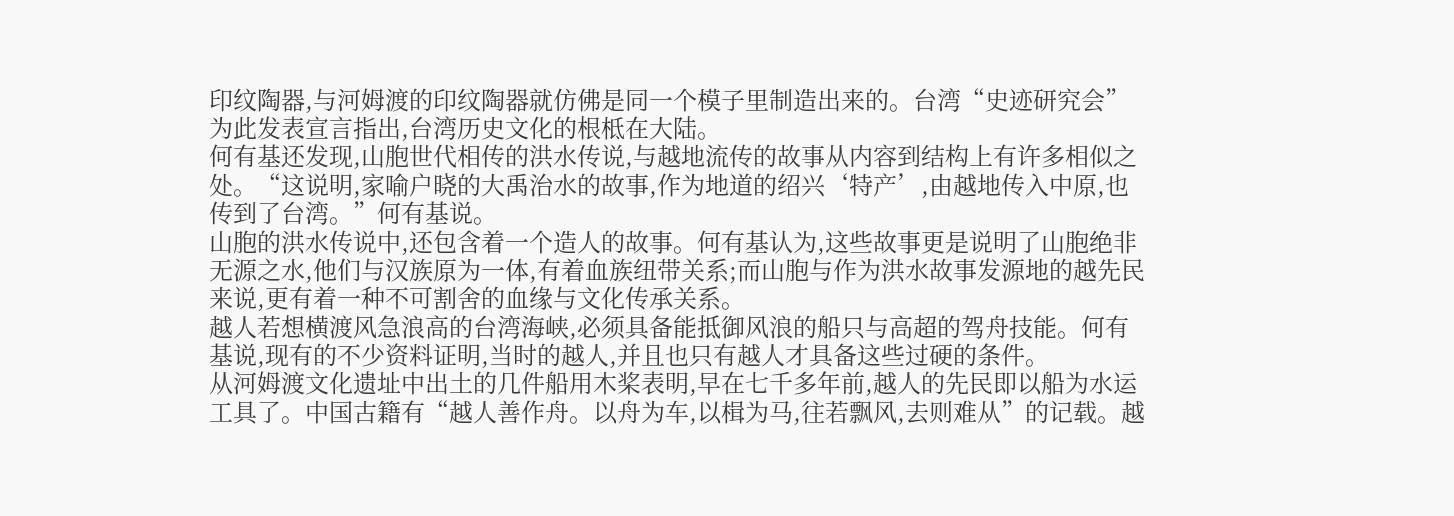印纹陶器,与河姆渡的印纹陶器就仿佛是同一个模子里制造出来的。台湾“史迹研究会”为此发表宣言指出,台湾历史文化的根柢在大陆。
何有基还发现,山胞世代相传的洪水传说,与越地流传的故事从内容到结构上有许多相似之处。“这说明,家喻户晓的大禹治水的故事,作为地道的绍兴‘特产’,由越地传入中原,也传到了台湾。”何有基说。
山胞的洪水传说中,还包含着一个造人的故事。何有基认为,这些故事更是说明了山胞绝非无源之水,他们与汉族原为一体,有着血族纽带关系;而山胞与作为洪水故事发源地的越先民来说,更有着一种不可割舍的血缘与文化传承关系。
越人若想横渡风急浪高的台湾海峡,必须具备能抵御风浪的船只与高超的驾舟技能。何有基说,现有的不少资料证明,当时的越人,并且也只有越人才具备这些过硬的条件。
从河姆渡文化遗址中出土的几件船用木桨表明,早在七千多年前,越人的先民即以船为水运工具了。中国古籍有“越人善作舟。以舟为车,以楫为马,往若飘风,去则难从”的记载。越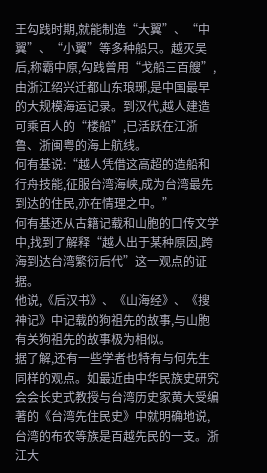王勾践时期,就能制造“大翼”、“中翼”、“小翼”等多种船只。越灭吴后,称霸中原,勾践曾用“戈船三百艘”,由浙江绍兴迁都山东琅琊,是中国最早的大规模海运记录。到汉代,越人建造可乘百人的“楼船”,已活跃在江浙鲁、浙闽粤的海上航线。
何有基说:“越人凭借这高超的造船和行舟技能,征服台湾海峡,成为台湾最先到达的住民,亦在情理之中。”
何有基还从古籍记载和山胞的口传文学中,找到了解释“越人出于某种原因,跨海到达台湾繁衍后代”这一观点的证据。
他说,《后汉书》、《山海经》、《搜神记》中记载的狗祖先的故事,与山胞有关狗祖先的故事极为相似。
据了解,还有一些学者也特有与何先生同样的观点。如最近由中华民族史研究会会长史式教授与台湾历史家黄大受编著的《台湾先住民史》中就明确地说,台湾的布农等族是百越先民的一支。浙江大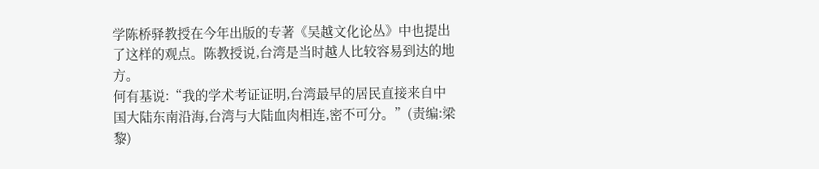学陈桥驿教授在今年出版的专著《吴越文化论丛》中也提出了这样的观点。陈教授说,台湾是当时越人比较容易到达的地方。
何有基说:“我的学术考证证明,台湾最早的居民直接来自中国大陆东南沿海,台湾与大陆血肉相连,密不可分。”(责编:梁黎)